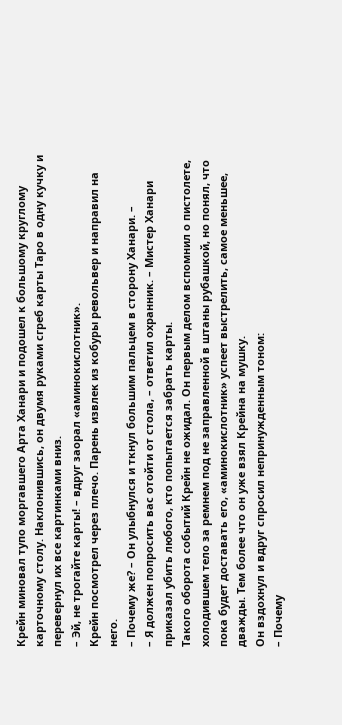Крейн миновал тупо моргавшего Арта Ханари и подошел к большому круглому карточному столу. Наклонившись, он двумя руками сгреб карты Таро в одну кучку и перевернул их все картинками вниз.
– Эй, не трогайте карты! – вдруг заорал «аминокислотник».
Крейн посмотрел через плечо. Парень извлек из кобуры револьвер и направил на него.
– Почему же? – Он улыбнулся и ткнул большим пальцем в сторону Ханари. –
– Я должен попросить вас отойти от стола, – ответил охранник. – Мистер Ханари приказал убить любого, кто попытается забрать карты.
Такого оборота событий Крейн не ожидал. Он первым делом вспомнил о пистолете, холодившем тело за ремнем под не заправленной в штаны рубашкой, но понял, что пока будет доставать его, «аминокислотник» успеет выстрелить, самое меньшее, дважды. Тем более что он уже взял Крейна на мушку.
Он вздохнул и вдруг спросил непринужденным тоном:
– Почему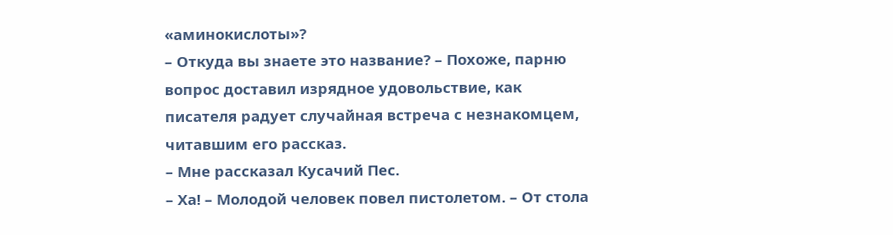«аминокислоты»?
– Откуда вы знаете это название? – Похоже, парню вопрос доставил изрядное удовольствие, как писателя радует случайная встреча с незнакомцем, читавшим его рассказ.
– Мне рассказал Кусачий Пес.
– Ха! – Молодой человек повел пистолетом. – От стола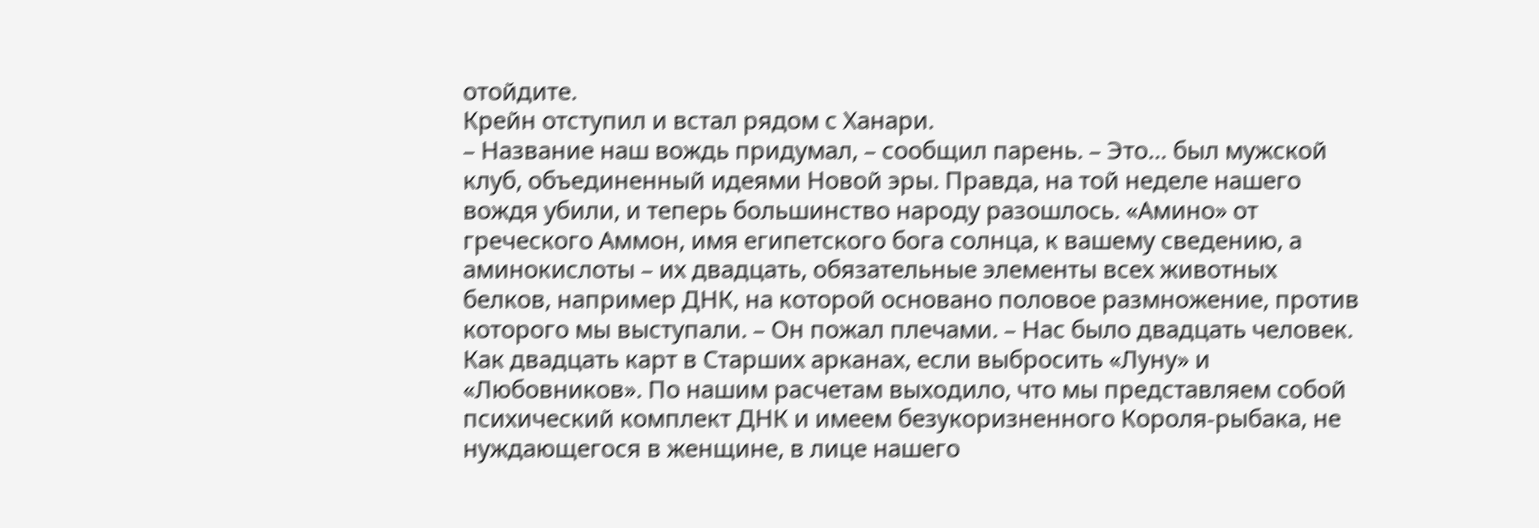отойдите.
Крейн отступил и встал рядом с Ханари.
– Название наш вождь придумал, – сообщил парень. – Это… был мужской клуб, объединенный идеями Новой эры. Правда, на той неделе нашего вождя убили, и теперь большинство народу разошлось. «Амино» от греческого Аммон, имя египетского бога солнца, к вашему сведению, а аминокислоты – их двадцать, обязательные элементы всех животных белков, например ДНК, на которой основано половое размножение, против которого мы выступали. – Он пожал плечами. – Нас было двадцать человек. Как двадцать карт в Старших арканах, если выбросить «Луну» и «Любовников». По нашим расчетам выходило, что мы представляем собой психический комплект ДНК и имеем безукоризненного Короля-рыбака, не нуждающегося в женщине, в лице нашего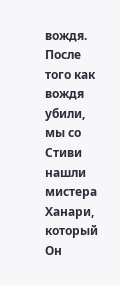вождя. После того как вождя убили, мы со Стиви нашли мистера Ханари, который
Он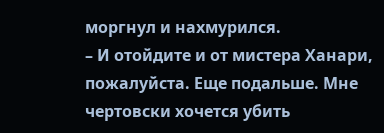моргнул и нахмурился.
– И отойдите и от мистера Ханари, пожалуйста. Еще подальше. Мне чертовски хочется убить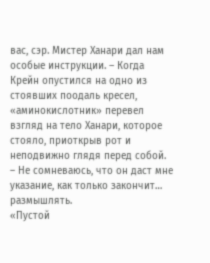вас, сэр. Мистер Ханари дал нам особые инструкции. – Когда Крейн опустился на одно из стоявших поодаль кресел, «аминокислотник» перевел взгляд на тело Ханари, которое стояло, приоткрыв рот и неподвижно глядя перед собой. – Не сомневаюсь, что он даст мне указание, как только закончит… размышлять.
«Пустой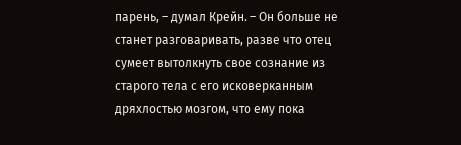парень, – думал Крейн. – Он больше не станет разговаривать, разве что отец сумеет вытолкнуть свое сознание из старого тела с его исковерканным дряхлостью мозгом, что ему пока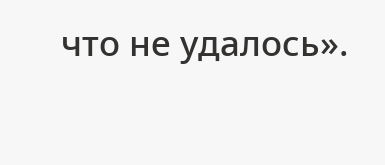что не удалось».